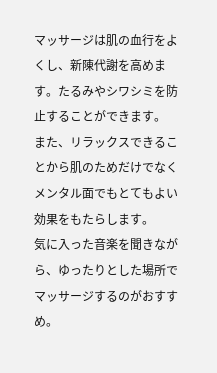マッサージは肌の血行をよくし、新陳代謝を高めます。たるみやシワシミを防止することができます。
また、リラックスできることから肌のためだけでなくメンタル面でもとてもよい効果をもたらします。
気に入った音楽を聞きながら、ゆったりとした場所でマッサージするのがおすすめ。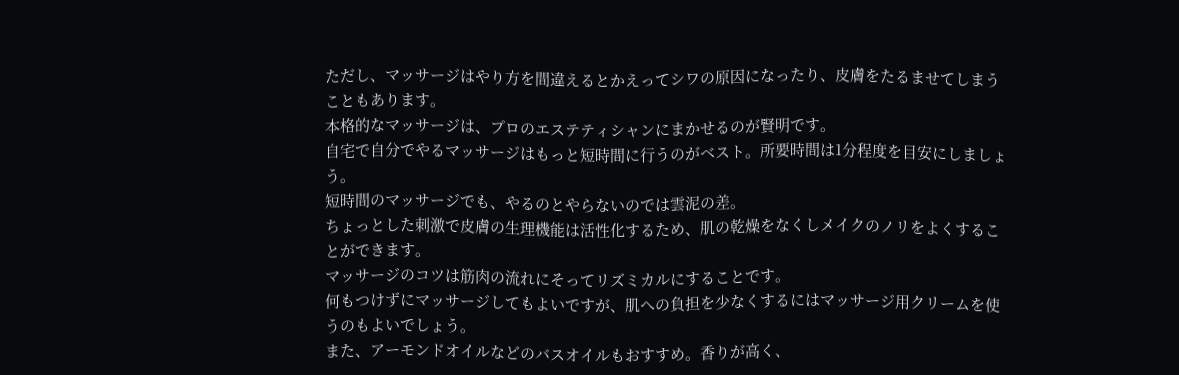ただし、マッサージはやり方を間違えるとかえってシワの原因になったり、皮膚をたるませてしまうこともあります。
本格的なマッサージは、プロのエステティシャンにまかせるのが賢明です。
自宅で自分でやるマッサージはもっと短時間に行うのがベスト。所要時間は1分程度を目安にしましょう。
短時間のマッサージでも、やるのとやらないのでは雲泥の差。
ちょっとした刺激で皮膚の生理機能は活性化するため、肌の乾燥をなくしメイクのノリをよくすることができます。
マッサージのコツは筋肉の流れにそってリズミカルにすることです。
何もつけずにマッサージしてもよいですが、肌への負担を少なくするにはマッサージ用クリームを使うのもよいでしょう。
また、アーモンドオイルなどのバスオイルもおすすめ。香りが高く、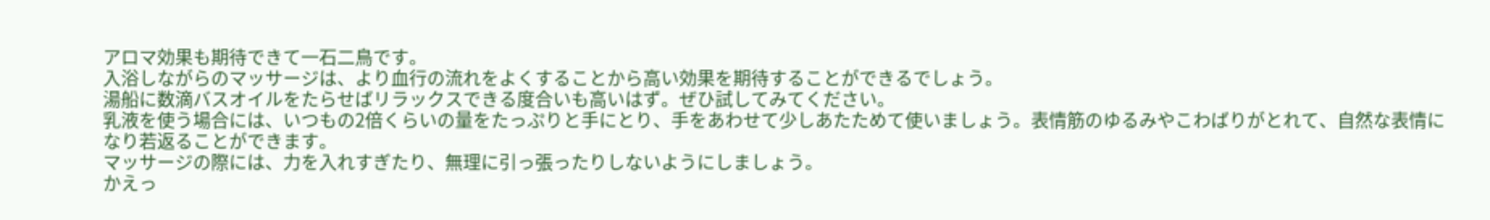アロマ効果も期待できて一石二鳥です。
入浴しながらのマッサージは、より血行の流れをよくすることから高い効果を期待することができるでしょう。
湯船に数滴バスオイルをたらせばリラックスできる度合いも高いはず。ぜひ試してみてください。
乳液を使う場合には、いつもの2倍くらいの量をたっぷりと手にとり、手をあわせて少しあたためて使いましょう。表情筋のゆるみやこわばりがとれて、自然な表情になり若返ることができます。
マッサージの際には、力を入れすぎたり、無理に引っ張ったりしないようにしましょう。
かえっ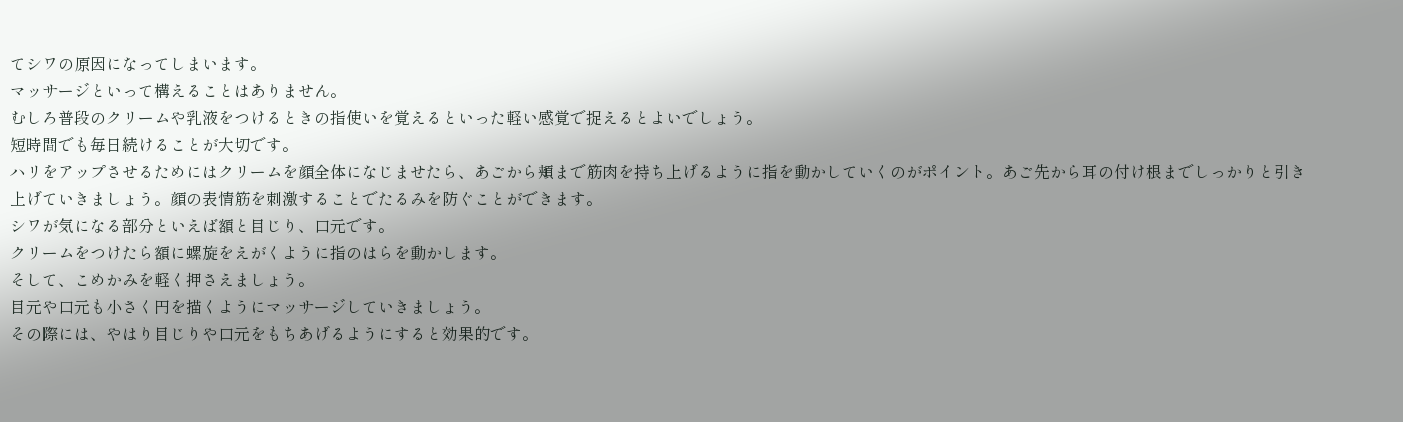てシワの原因になってしまいます。
マッサージといって構えることはありません。
むしろ普段のクリームや乳液をつけるときの指使いを覚えるといった軽い感覚で捉えるとよいでしょう。
短時間でも毎日続けることが大切です。
ハリをアップさせるためにはクリームを顔全体になじませたら、あごから頬まで筋肉を持ち上げるように指を動かしていくのがポイント。あご先から耳の付け根までしっかりと引き上げていきましょう。顔の表情筋を刺激することでたるみを防ぐことができます。
シワが気になる部分といえば額と目じり、口元です。
クリームをつけたら額に螺旋をえがくように指のはらを動かします。
そして、こめかみを軽く押さえましょう。
目元や口元も小さく円を描くようにマッサージしていきましょう。
その際には、やはり目じりや口元をもちあげるようにすると効果的です。